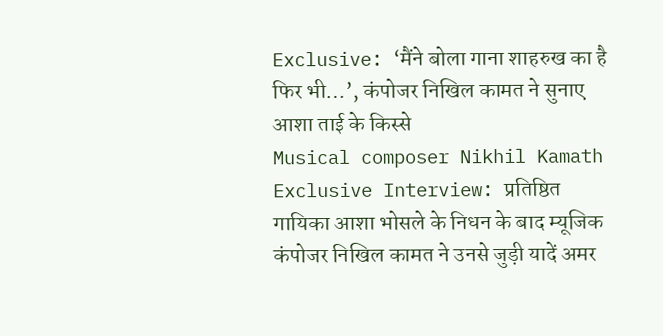Exclusive: ‘मैंने बोला गाना शाहरुख का है फिर भी…’, कंपोजर निखिल कामत ने सुनाए आशा ताई के किस्से
Musical composer Nikhil Kamath Exclusive Interview: प्रतिष्ठित गायिका आशा भोसले के निधन के बाद म्यूजिक कंपोजर निखिल कामत ने उनसे जुड़ी यादें अमर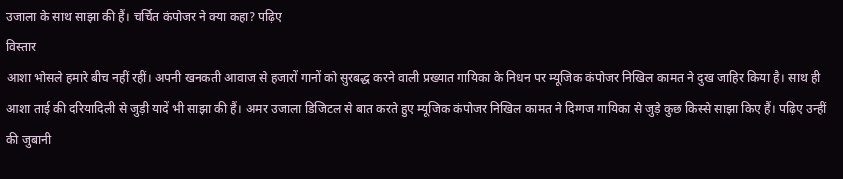उजाला के साथ साझा की हैं। चर्चित कंपोजर ने क्या कहा? पढ़िए
विस्तार
आशा भोसले हमारे बीच नहीं रहीं। अपनी खनकती आवाज से हजारों गानों को सुरबद्ध करने वाली प्रख्यात गायिका के निधन पर म्यूजिक कंपोजर निखिल कामत ने दुख जाहिर किया है। साथ ही आशा ताई की दरियादिली से जुड़ी यादें भी साझा की हैं। अमर उजाला डिजिटल से बात करते हुए म्यूजिक कंपोजर निखिल कामत ने दिग्गज गायिका से जुड़े कुछ किस्से साझा किए हैं। पढ़िए उन्हीं की जुबानी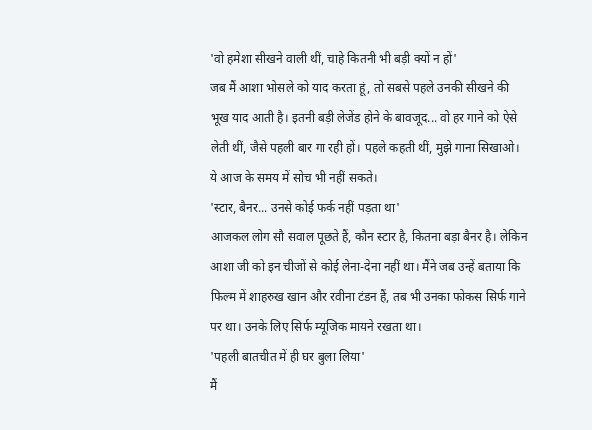'वो हमेशा सीखने वाली थीं, चाहे कितनी भी बड़ी क्यों न हों'
जब मैं आशा भोसले को याद करता हूं, तो सबसे पहले उनकी सीखने की भूख याद आती है। इतनी बड़ी लेजेंड होने के बावजूद... वो हर गाने को ऐसे लेती थीं, जैसे पहली बार गा रही हों। पहले कहती थीं, मुझे गाना सिखाओ। ये आज के समय में सोच भी नहीं सकते।
'स्टार, बैनर... उनसे कोई फर्क नहीं पड़ता था'
आजकल लोग सौ सवाल पूछते हैं, कौन स्टार है, कितना बड़ा बैनर है। लेकिन आशा जी को इन चीजों से कोई लेना-देना नहीं था। मैंने जब उन्हें बताया कि फिल्म में शाहरुख खान और रवीना टंडन हैं, तब भी उनका फोकस सिर्फ गाने पर था। उनके लिए सिर्फ म्यूजिक मायने रखता था।
'पहली बातचीत में ही घर बुला लिया'
मैं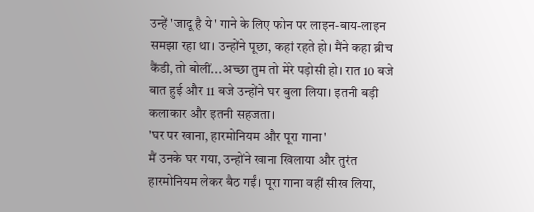उन्हें 'जादू है ये' गाने के लिए फोन पर लाइन-बाय-लाइन समझा रहा था। उन्होंने पूछा, कहां रहते हो। मैंने कहा ब्रीच कैंडी, तो बोलीं...अच्छा तुम तो मेरे पड़ोसी हो। रात 10 बजे बात हुई और 11 बजे उन्होंने घर बुला लिया। इतनी बड़ी कलाकार और इतनी सहजता।
'घर पर खाना, हारमोनियम और पूरा गाना'
मैं उनके घर गया, उन्होंने खाना खिलाया और तुरंत हारमोनियम लेकर बैठ गईं। पूरा गाना वहीं सीख लिया,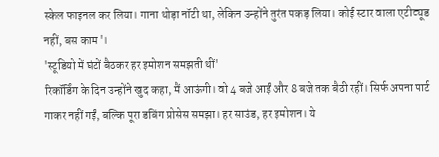स्केल फाइनल कर लिया। गाना थोड़ा नॉटी था, लेकिन उन्होंने तुरंत पकड़ लिया। कोई स्टार वाला एटीट्यूड नहीं, बस काम'।
'स्टूडियो में घंटों बैठकर हर इमोशन समझती थीं'
रिकॉर्डिंग के दिन उन्होंने खुद कहा, मैं आऊंगी। वो 4 बजे आईं और 8 बजे तक बैठी रहीं। सिर्फ अपना पार्ट गाकर नहीं गईं, बल्कि पूरा डबिंग प्रोसेस समझा। हर साउंड, हर इमोशन। ये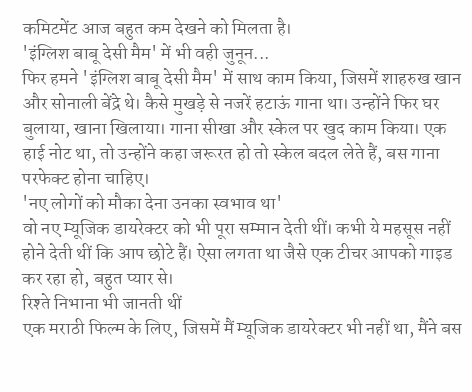कमिटमेंट आज बहुत कम देखने को मिलता है।
'इंग्लिश बाबू देसी मैम' में भी वही जुनून...
फिर हमने 'इंग्लिश बाबू देसी मैम' में साथ काम किया, जिसमें शाहरुख खान और सोनाली बेंद्रे थे। कैसे मुखड़े से नजरें हटाऊं गाना था। उन्होंने फिर घर बुलाया, खाना खिलाया। गाना सीखा और स्केल पर खुद काम किया। एक हाई नोट था, तो उन्होंने कहा जरूरत हो तो स्केल बदल लेते हैं, बस गाना परफेक्ट होना चाहिए।
'नए लोगों को मौका देना उनका स्वभाव था'
वो नए म्यूजिक डायरेक्टर को भी पूरा सम्मान देती थीं। कभी ये महसूस नहीं होने देती थीं कि आप छोटे हैं। ऐसा लगता था जैसे एक टीचर आपको गाइड कर रहा हो, बहुत प्यार से।
रिश्ते निभाना भी जानती थीं
एक मराठी फिल्म के लिए, जिसमें मैं म्यूजिक डायरेक्टर भी नहीं था, मैंने बस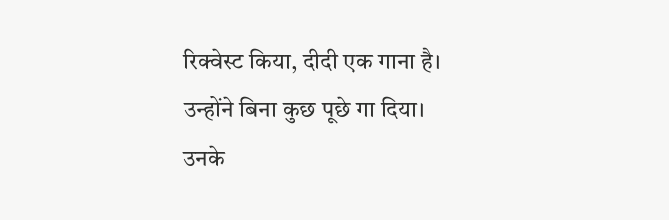रिक्वेस्ट किया, दीदी एक गाना है। उन्होंने बिना कुछ पूछे गा दिया। उनके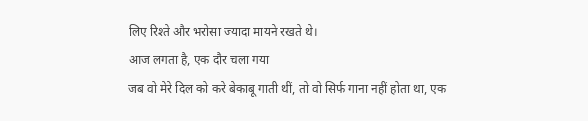लिए रिश्ते और भरोसा ज्यादा मायने रखते थे।
आज लगता है, एक दौर चला गया
जब वो मेरे दिल को करे बेकाबू गाती थीं, तो वो सिर्फ गाना नहीं होता था, एक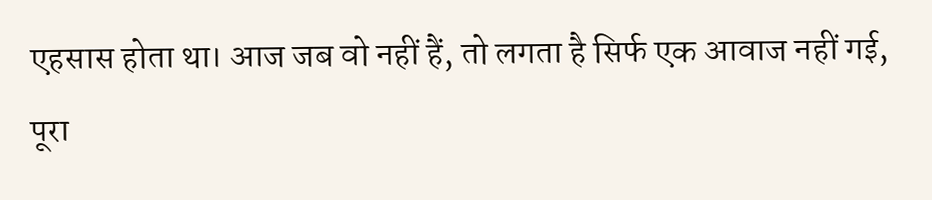एहसास होता था। आज जब वो नहीं हैं, तो लगता है सिर्फ एक आवाज नहीं गई, पूरा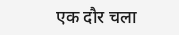एक दौर चला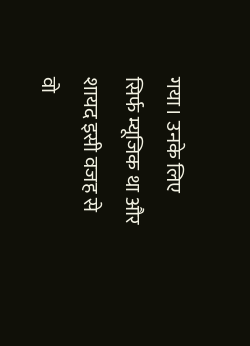गया। उनके लिए सिर्फ म्यूजिक था और शायद इसी वजह से वो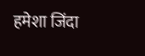हमेशा जिंदा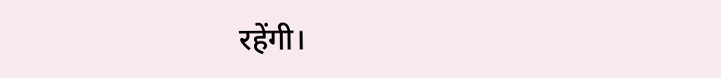रहेंगी।